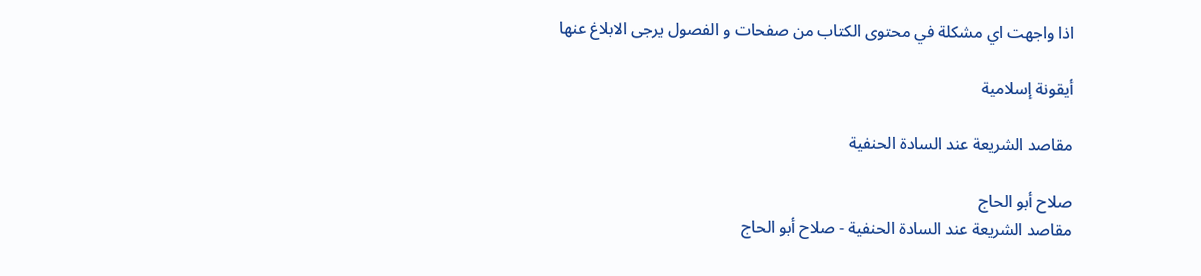اذا واجهت اي مشكلة في محتوى الكتاب من صفحات و الفصول يرجى الابلاغ عنها

أيقونة إسلامية

مقاصد الشريعة عند السادة الحنفية

صلاح أبو الحاج
مقاصد الشريعة عند السادة الحنفية - صلاح أبو الحاج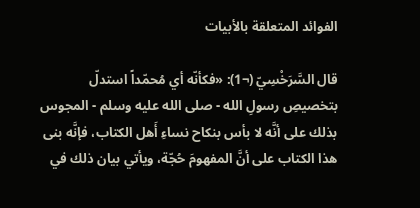الفوائد المتعلقة بالأبيات

قال السَّرَخْسِيّ (¬1): «فكأنّه أي مُحمّداً استدلّ بتخصيصِ رسولِ الله - صلى الله عليه وسلم - المجوس بذلك على أنَّه لا بأس بنكاح نساءِ أَهل الكتاب، فإنَّه بنى هذا الكتاب على أنَّ المفهومَ حُجّة، ويأتي بيان ذلك في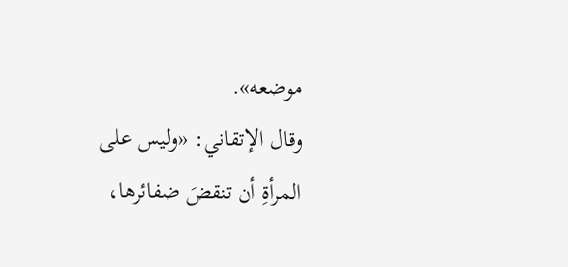موضعه».
وقال الإتقاني: «وليس على المرأةِ أن تنقضَ ضفائرها،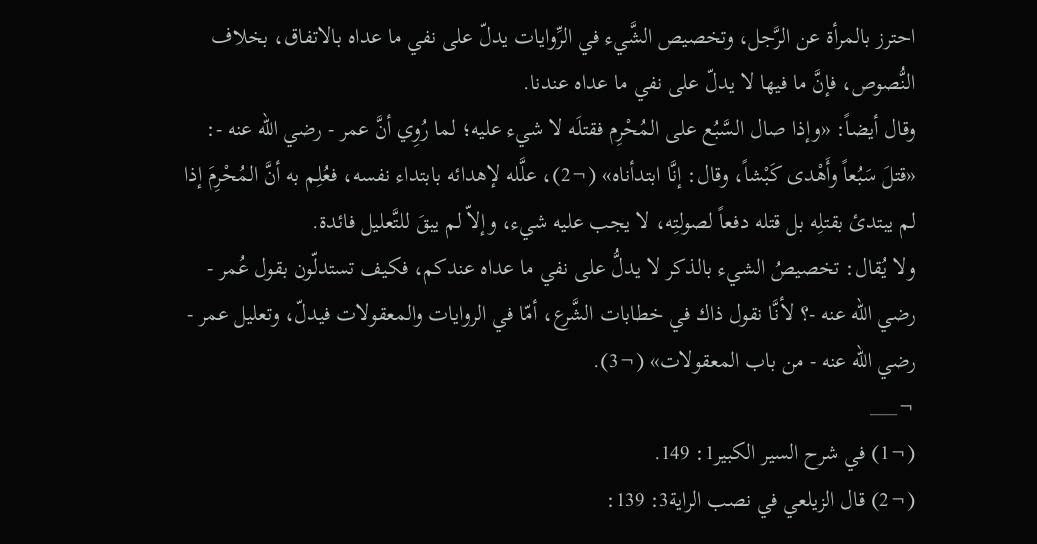احترز بالمرأة عن الرَّجل، وتخصيص الشَّيء في الرِّوايات يدلّ على نفي ما عداه بالاتفاق، بخلاف النُّصوص، فإنَّ ما فيها لا يدلّ على نفي ما عداه عندنا.
وقال أيضاً: «وإذا صال السَّبُع على المُحْرِم فقتلَه لا شيء عليه؛ لما رُوِي أنَّ عمر - رضي الله عنه -: «قتلَ سَبُعاً وأَهْدى كَبْشاً، وقال: إنَّا ابتدأناه» (¬2)، علَّله لإهدائه بابتداء نفسه، فعُلِم به أنَّ المُحْرِمَ إذا لم يبتدئ بقتلِه بل قتله دفعاً لصولتِه، لا يجب عليه شيء، وإلاّ لم يبقَ للتَّعليل فائدة.
ولا يُقال: تخصيصُ الشيء بالذكر لا يدلُّ على نفي ما عداه عندكم، فكيف تستدلّون بقول عُمر - رضي الله عنه -؟ لأنَّا نقول ذاك في خطابات الشَّرع، أمّا في الروايات والمعقولات فيدلّ، وتعليل عمر - رضي الله عنه - من باب المعقولات» (¬3).
¬___
(¬1) في شرح السير الكبير1: 149.
(¬2) قال الزيلعي في نصب الراية3: 139: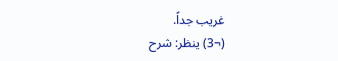غريب جداً.
(¬3) ينظر: شرح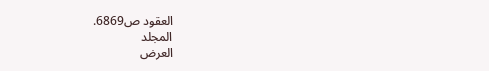العقود ص6869.
المجلد
العرض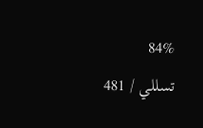84%
تسللي / 481